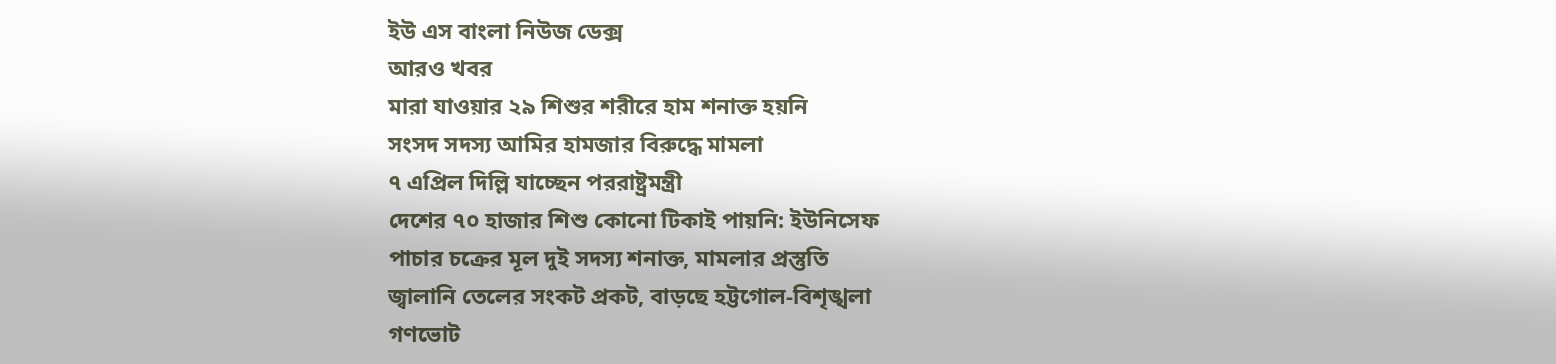ইউ এস বাংলা নিউজ ডেক্স
আরও খবর
মারা যাওয়ার ২৯ শিশুর শরীরে হাম শনাক্ত হয়নি
সংসদ সদস্য আমির হামজার বিরুদ্ধে মামলা
৭ এপ্রিল দিল্লি যাচ্ছেন পররাষ্ট্রমন্ত্রী
দেশের ৭০ হাজার শিশু কোনো টিকাই পায়নি: ইউনিসেফ
পাচার চক্রের মূল দুই সদস্য শনাক্ত, মামলার প্রস্তুতি
জ্বালানি তেলের সংকট প্রকট, বাড়ছে হট্টগোল-বিশৃঙ্খলা
গণভোট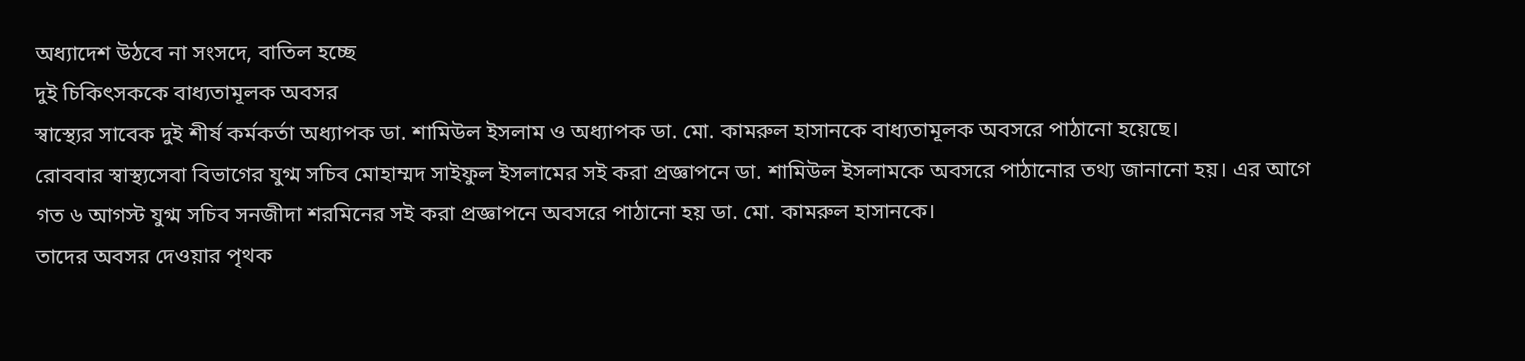অধ্যাদেশ উঠবে না সংসদে, বাতিল হচ্ছে
দুই চিকিৎসককে বাধ্যতামূলক অবসর
স্বাস্থ্যের সাবেক দুই শীর্ষ কর্মকর্তা অধ্যাপক ডা. শামিউল ইসলাম ও অধ্যাপক ডা. মো. কামরুল হাসানকে বাধ্যতামূলক অবসরে পাঠানো হয়েছে।
রোববার স্বাস্থ্যসেবা বিভাগের যুগ্ম সচিব মোহাম্মদ সাইফুল ইসলামের সই করা প্রজ্ঞাপনে ডা. শামিউল ইসলামকে অবসরে পাঠানোর তথ্য জানানো হয়। এর আগে গত ৬ আগস্ট যুগ্ম সচিব সনজীদা শরমিনের সই করা প্রজ্ঞাপনে অবসরে পাঠানো হয় ডা. মো. কামরুল হাসানকে।
তাদের অবসর দেওয়ার পৃথক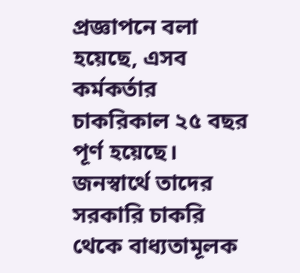প্রজ্ঞাপনে বলা হয়েছে, এসব কর্মকর্তার চাকরিকাল ২৫ বছর পূর্ণ হয়েছে। জনস্বার্থে তাদের সরকারি চাকরি থেকে বাধ্যতামূলক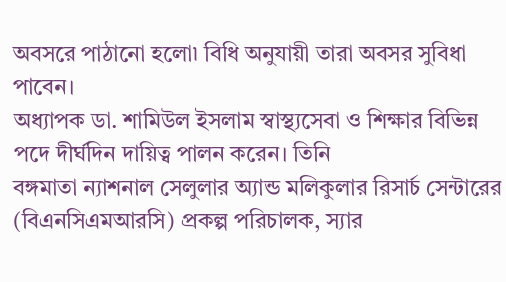অবসরে পাঠানো হলো৷ বিধি অনুযায়ী তারা অবসর সুবিধা পাবেন।
অধ্যাপক ডা. শামিউল ইসলাম স্বাস্থ্যসেবা ও শিক্ষার বিভিন্ন পদে দীর্ঘদিন দায়িত্ব পালন করেন। তিনি
বঙ্গমাতা ন্যাশনাল সেলুলার অ্যান্ড মলিকুলার রিসার্চ সেন্টারের (বিএনসিএমআরসি) প্রকল্প পরিচালক, স্যার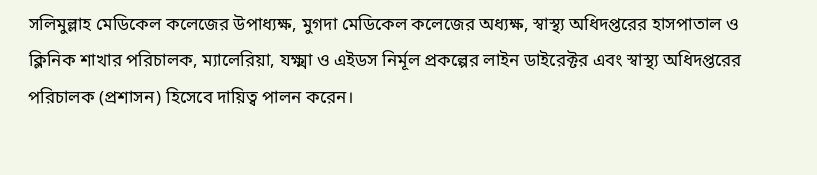সলিমুল্লাহ মেডিকেল কলেজের উপাধ্যক্ষ, মুগদা মেডিকেল কলেজের অধ্যক্ষ, স্বাস্থ্য অধিদপ্তরের হাসপাতাল ও ক্লিনিক শাখার পরিচালক, ম্যালেরিয়া, যক্ষ্মা ও এইডস নির্মূল প্রকল্পের লাইন ডাইরেক্টর এবং স্বাস্থ্য অধিদপ্তরের পরিচালক (প্রশাসন) হিসেবে দায়িত্ব পালন করেন।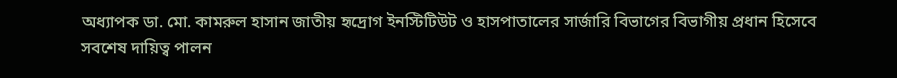অধ্যাপক ডা. মো. কামরুল হাসান জাতীয় হৃদ্রোগ ইনস্টিটিউট ও হাসপাতালের সার্জারি বিভাগের বিভাগীয় প্রধান হিসেবে সবশেষ দায়িত্ব পালন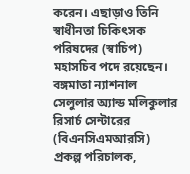করেন। এছাড়াও তিনি স্বাধীনতা চিকিৎসক পরিষদের (স্বাচিপ) মহাসচিব পদে রয়েছেন।
বঙ্গমাতা ন্যাশনাল সেলুলার অ্যান্ড মলিকুলার রিসার্চ সেন্টারের (বিএনসিএমআরসি) প্রকল্প পরিচালক,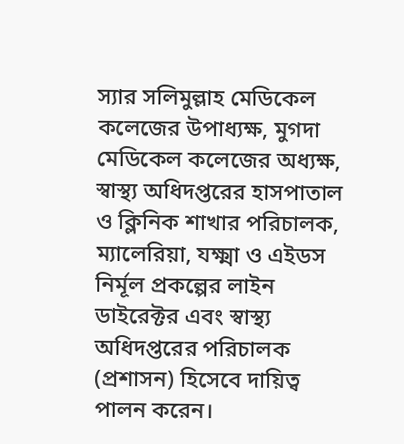স্যার সলিমুল্লাহ মেডিকেল কলেজের উপাধ্যক্ষ, মুগদা মেডিকেল কলেজের অধ্যক্ষ, স্বাস্থ্য অধিদপ্তরের হাসপাতাল ও ক্লিনিক শাখার পরিচালক, ম্যালেরিয়া, যক্ষ্মা ও এইডস নির্মূল প্রকল্পের লাইন ডাইরেক্টর এবং স্বাস্থ্য অধিদপ্তরের পরিচালক (প্রশাসন) হিসেবে দায়িত্ব পালন করেন।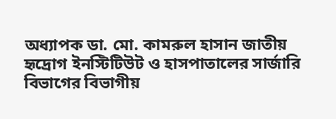অধ্যাপক ডা. মো. কামরুল হাসান জাতীয় হৃদ্রোগ ইনস্টিটিউট ও হাসপাতালের সার্জারি বিভাগের বিভাগীয়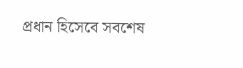প্রধান হিসেবে সবশেষ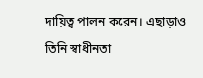দায়িত্ব পালন করেন। এছাড়াও তিনি স্বাধীনতা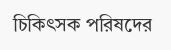চিকিৎসক পরিষদের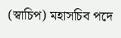(স্বাচিপ) মহাসচিব পদে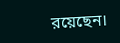রয়েছেন।